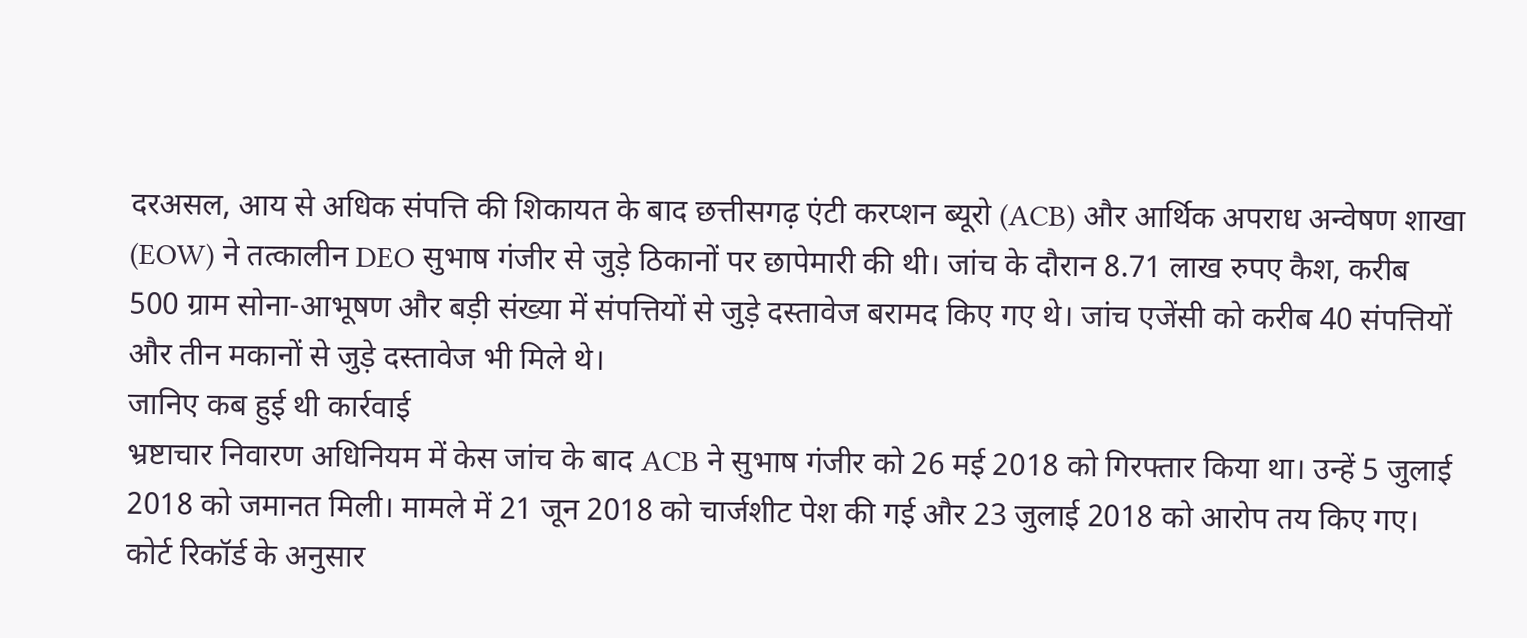दरअसल, आय से अधिक संपत्ति की शिकायत के बाद छत्तीसगढ़ एंटी करप्शन ब्यूरो (ACB) और आर्थिक अपराध अन्वेषण शाखा (EOW) ने तत्कालीन DEO सुभाष गंजीर से जुड़े ठिकानों पर छापेमारी की थी। जांच के दौरान 8.71 लाख रुपए कैश, करीब 500 ग्राम सोना-आभूषण और बड़ी संख्या में संपत्तियों से जुड़े दस्तावेज बरामद किए गए थे। जांच एजेंसी को करीब 40 संपत्तियों और तीन मकानों से जुड़े दस्तावेज भी मिले थे।
जानिए कब हुई थी कार्रवाई
भ्रष्टाचार निवारण अधिनियम में केस जांच के बाद ACB ने सुभाष गंजीर को 26 मई 2018 को गिरफ्तार किया था। उन्हें 5 जुलाई 2018 को जमानत मिली। मामले में 21 जून 2018 को चार्जशीट पेश की गई और 23 जुलाई 2018 को आरोप तय किए गए। कोर्ट रिकॉर्ड के अनुसार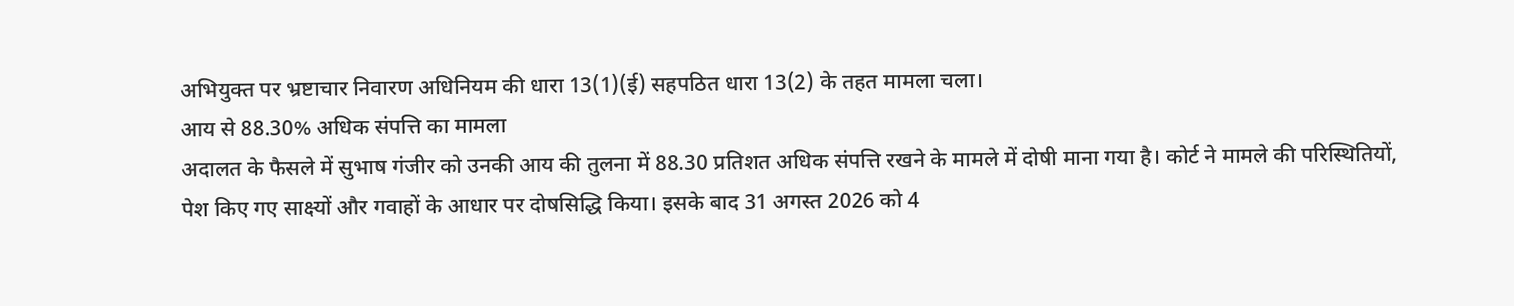अभियुक्त पर भ्रष्टाचार निवारण अधिनियम की धारा 13(1)(ई) सहपठित धारा 13(2) के तहत मामला चला।
आय से 88.30% अधिक संपत्ति का मामला
अदालत के फैसले में सुभाष गंजीर को उनकी आय की तुलना में 88.30 प्रतिशत अधिक संपत्ति रखने के मामले में दोषी माना गया है। कोर्ट ने मामले की परिस्थितियों, पेश किए गए साक्ष्यों और गवाहों के आधार पर दोषसिद्धि किया। इसके बाद 31 अगस्त 2026 को 4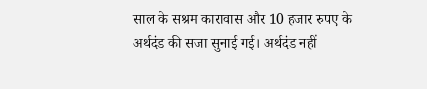साल के सश्रम कारावास और 10 हजार रुपए के अर्थदंड की सजा सुनाई गई। अर्थदंड नहीं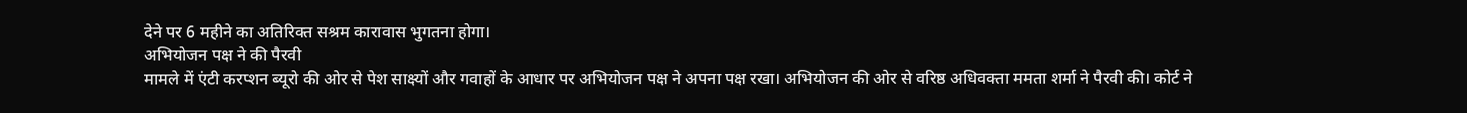देने पर 6 महीने का अतिरिक्त सश्रम कारावास भुगतना होगा।
अभियोजन पक्ष ने की पैरवी
मामले में एंटी करप्शन ब्यूरो की ओर से पेश साक्ष्यों और गवाहों के आधार पर अभियोजन पक्ष ने अपना पक्ष रखा। अभियोजन की ओर से वरिष्ठ अधिवक्ता ममता शर्मा ने पैरवी की। कोर्ट ने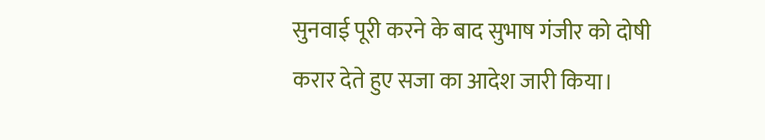सुनवाई पूरी करने के बाद सुभाष गंजीर को दोषी करार देते हुए सजा का आदेश जारी किया।